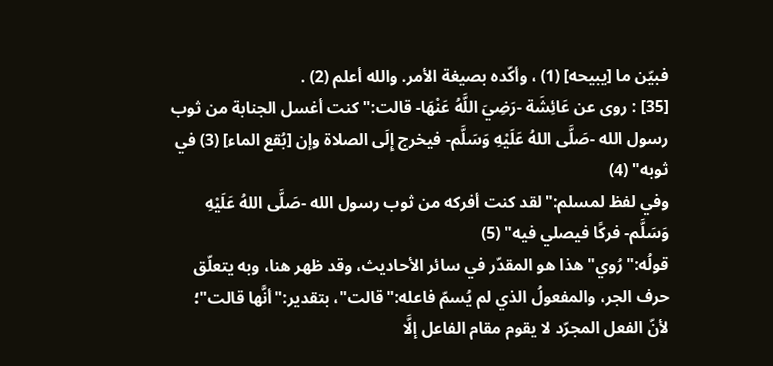فبيّن ما [يبيحه] (1) ، وأكّده بصيغة الأمر. والله أعلم (2) .
[35] : روى عن عَائِشَة -رَضِيَ اللَّهُ عَنْهَا- قالت:"كنت أغسل الجنابة من ثوب رسول الله -صَلَّى اللهُ عَلَيْهِ وَسَلَّم- فيخرج إِلَى الصلاة وإن [بُقع الماء] (3) في ثوبه" (4)
وفي لفظ لمسلم:"لقد كنت أفركه من ثوب رسول الله -صَلَّى اللهُ عَلَيْهِ وَسَلَّم- فركًا فيصلي فيه" (5)
قولُه:"رُوي"هذا هو المقدّر في سائر الأحاديث، وقد ظهر هنا، وبه يتعلّق حرف الجر، والمفعولُ الذي لم يُسمّ فاعله:"قالت"، بتقدير:"أنَّها قالت"؛ لأنّ الفعل المجرّد لا يقوم مقام الفاعل إلَّا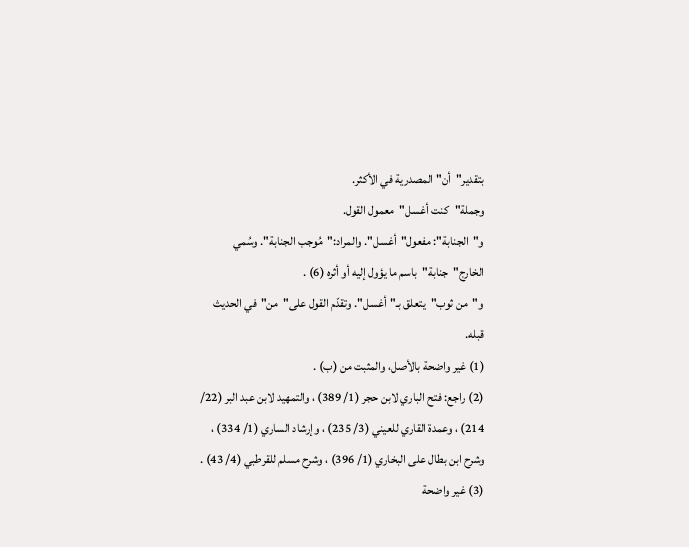بتقدير"أن"المصدرية في الأكثر.
وجملة"كنت أغسل"معمول القول.
و"الجنابة": مفعول"أغسل". والمراد:"مُوجب الجنابة". وسُمي الخارج"جنابة"باسم ما يؤول إليه أو أثره (6) .
و"من ثوب"يتعلق بـ"أغسل". وتقدّم القول على"من"في الحديث قبله.
(1) غير واضحة بالأصل، والمثبت من (ب) .
(2) راجع: فتح الباري لابن حجر (1/ 389) ، والتمهيد لابن عبد البر (22/ 214) ، وعمدة القاري للعيني (3/ 235) ، وإرشاد الساري (1/ 334) ، وشرح ابن بطال على البخاري (1/ 396) ، وشرح مسلم للقرطبي (4/ 43) .
(3) غير واضحة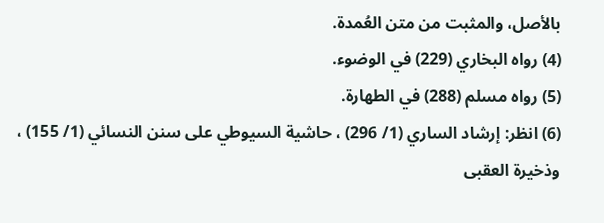بالأصل، والمثبت من متن العُمدة.
(4) رواه البخاري (229) في الوضوء.
(5) رواه مسلم (288) في الطهارة.
(6) انظر: إرشاد الساري (1/ 296) ، حاشية السيوطي على سنن النسائي (1/ 155) ، وذخيرة العقبى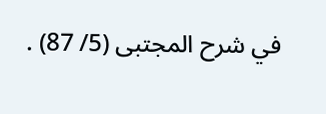في شرح المجتبى (5/ 87) .